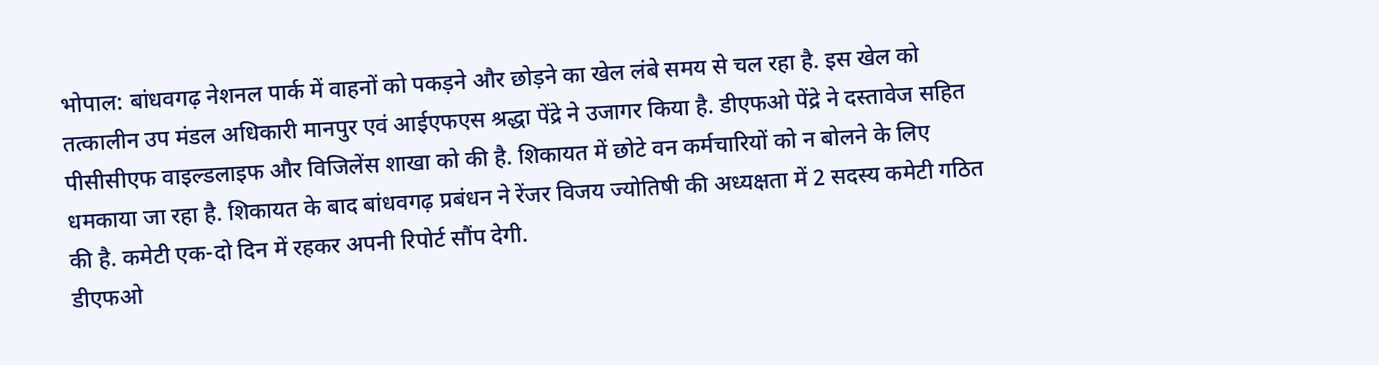भोपाल: बांधवगढ़ नेशनल पार्क में वाहनों को पकड़ने और छोड़ने का खेल लंबे समय से चल रहा है. इस खेल को तत्कालीन उप मंडल अधिकारी मानपुर एवं आईएफएस श्रद्धा पेंद्रे ने उजागर किया है. डीएफओ पेंद्रे ने दस्तावेज सहित पीसीसीएफ वाइल्डलाइफ और विजिलेंस शाखा को की है. शिकायत में छोटे वन कर्मचारियों को न बोलने के लिए धमकाया जा रहा है. शिकायत के बाद बांधवगढ़ प्रबंधन ने रेंजर विजय ज्योतिषी की अध्यक्षता में 2 सदस्य कमेटी गठित की है. कमेटी एक-दो दिन में रहकर अपनी रिपोर्ट सौंप देगी.
डीएफओ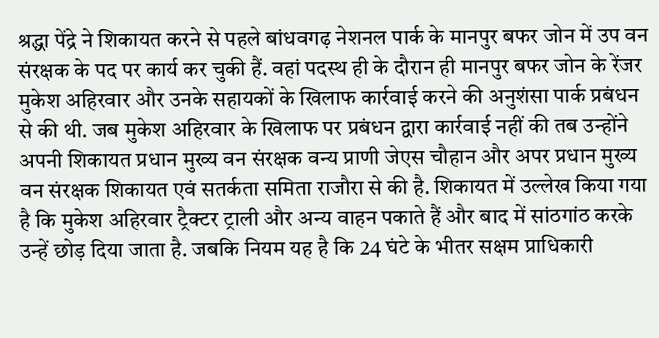श्रद्धा पेंद्रे ने शिकायत करने से पहले बांधवगढ़ नेशनल पार्क के मानपुर बफर जोन में उप वन संरक्षक के पद पर कार्य कर चुकी हैं. वहां पदस्थ ही के दौरान ही मानपुर बफर जोन के रेंजर मुकेश अहिरवार और उनके सहायकों के खिलाफ कार्रवाई करने की अनुशंसा पार्क प्रबंधन से की थी. जब मुकेश अहिरवार के खिलाफ पर प्रबंधन द्वारा कार्रवाई नहीं की तब उन्होंने अपनी शिकायत प्रधान मुख्य वन संरक्षक वन्य प्राणी जेएस चौहान और अपर प्रधान मुख्य वन संरक्षक शिकायत एवं सतर्कता समिता राजौरा से की है. शिकायत में उल्लेख किया गया है कि मुकेश अहिरवार ट्रैक्टर ट्राली और अन्य वाहन पकाते हैं और बाद में सांठगांठ करके उन्हें छोड़ दिया जाता है. जबकि नियम यह है कि 24 घंटे के भीतर सक्षम प्राधिकारी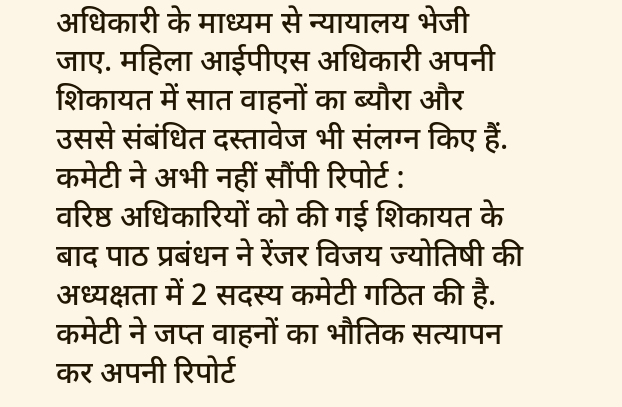अधिकारी के माध्यम से न्यायालय भेजी जाए. महिला आईपीएस अधिकारी अपनी शिकायत में सात वाहनों का ब्यौरा और उससे संबंधित दस्तावेज भी संलग्न किए हैं.
कमेटी ने अभी नहीं सौंपी रिपोर्ट :
वरिष्ठ अधिकारियों को की गई शिकायत के बाद पाठ प्रबंधन ने रेंजर विजय ज्योतिषी की अध्यक्षता में 2 सदस्य कमेटी गठित की है. कमेटी ने जप्त वाहनों का भौतिक सत्यापन कर अपनी रिपोर्ट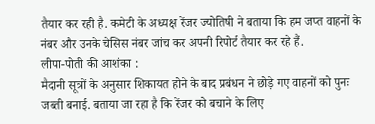तैयार कर रही है. कमेटी के अध्यक्ष रेंजर ज्योतिषी ने बताया कि हम जप्त वाहनों के नंबर और उनके चेसिस नंबर जांच कर अपनी रिपोर्ट तैयार कर रहे हैं.
लीपा-पोती की आशंका :
मैदानी सूत्रों के अनुसार शिकायत होने के बाद प्रबंधन ने छोड़े गए वाहनों को पुनः जब्ती बनाई. बताया जा रहा है कि रेंजर को बचाने के लिए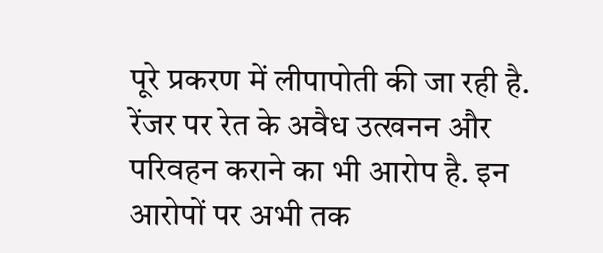पूरे प्रकरण में लीपापोती की जा रही है. रेंजर पर रेत के अवैध उत्खनन और परिवहन कराने का भी आरोप है. इन आरोपों पर अभी तक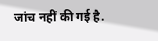जांच नहीं की गई है.